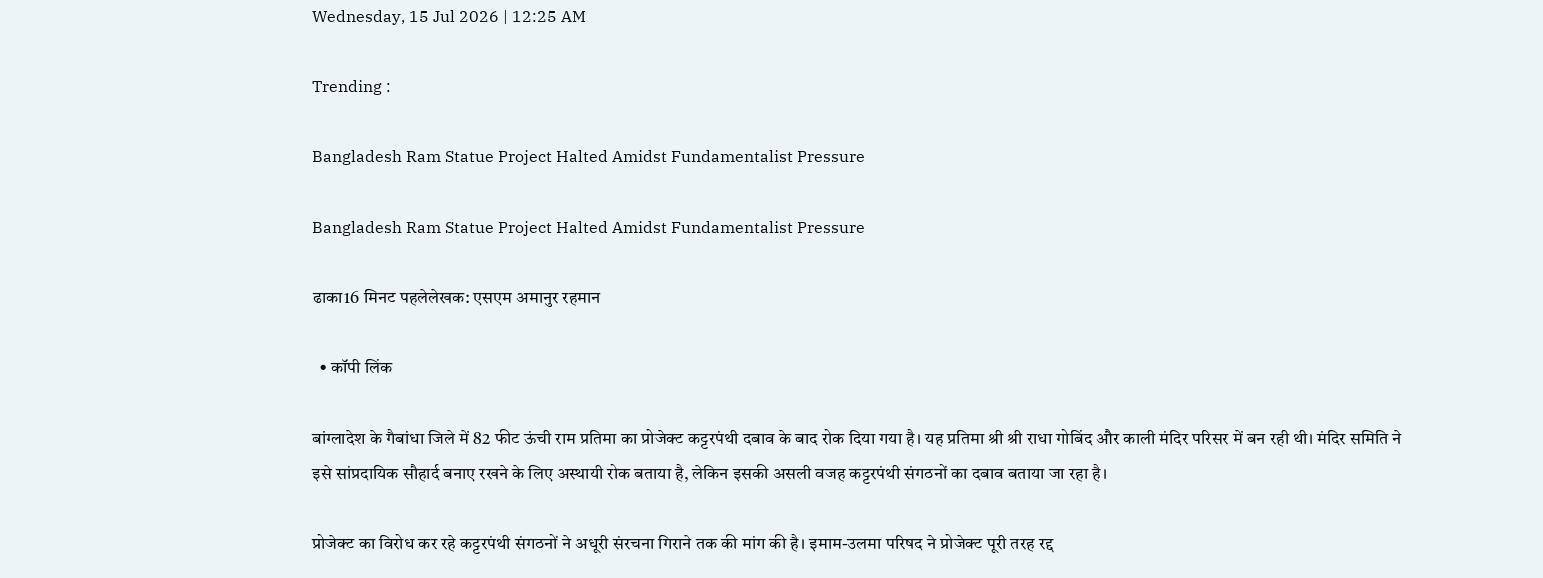Wednesday, 15 Jul 2026 | 12:25 AM

Trending :

Bangladesh Ram Statue Project Halted Amidst Fundamentalist Pressure

Bangladesh Ram Statue Project Halted Amidst Fundamentalist Pressure

ढाका16 मिनट पहलेलेखक: एसएम अमानुर रहमान

  • कॉपी लिंक

बांग्लादेश के गैबांधा जिले में 82 फीट ऊंची राम प्रतिमा का प्रोजेक्ट कट्टरपंथी दबाव के बाद रोक दिया गया है। यह प्रतिमा श्री श्री राधा गोबिंद और काली मंदिर परिसर में बन रही थी। मंदिर समिति ने इसे सांप्रदायिक सौहार्द बनाए रखने के लिए अस्थायी रोक बताया है, लेकिन इसकी असली वजह कट्टरपंथी संगठनों का दबाव बताया जा रहा है।

प्रोजेक्ट का विरोध कर रहे कट्टरपंथी संगठनों ने अधूरी संरचना गिराने तक की मांग की है। इमाम-उलमा परिषद ने प्रोजेक्ट पूरी तरह रद्द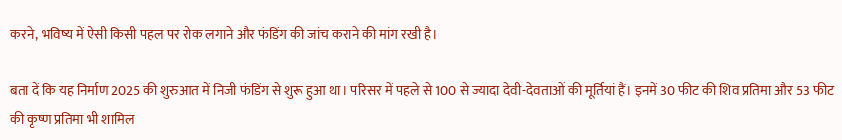करने, भविष्य में ऐसी किसी पहल पर रोक लगाने और फंडिंग की जांच कराने की मांग रखी है।

बता दें कि यह निर्माण 2025 की शुरुआत में निजी फंडिंग से शुरू हुआ था। परिसर में पहले से 100 से ज्यादा देवी-देवताओं की मूर्तियां हैं। इनमें 30 फीट की शिव प्रतिमा और 53 फीट की कृष्ण प्रतिमा भी शामिल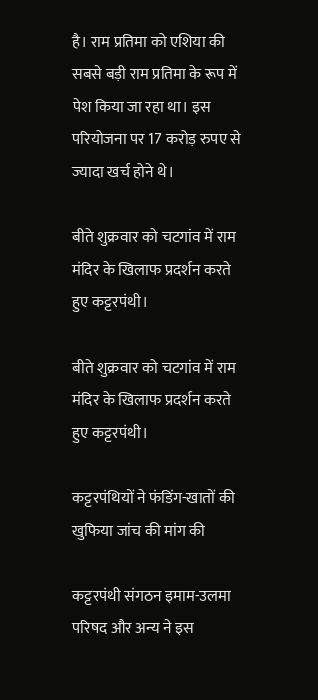है। राम प्रतिमा को एशिया की सबसे बड़ी राम प्रतिमा के रूप में पेश किया जा रहा था। इस परियोजना पर 17 करोड़ रुपए से ज्यादा खर्च होने थे।

बीते शुक्रवार को चटगांव में राम मंदिर के खिलाफ प्रदर्शन करते हुए कट्टरपंथी।

बीते शुक्रवार को चटगांव में राम मंदिर के खिलाफ प्रदर्शन करते हुए कट्टरपंथी।

कट्टरपंथियों ने फंडिंग-खातों की खुफिया जांच की मांग की

कट्टरपंथी संगठन इमाम-उलमा परिषद और अन्य ने इस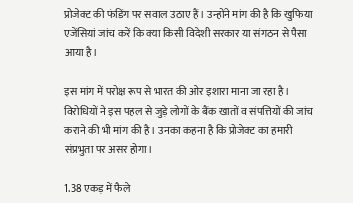प्रोजेक्ट की फंडिंग पर सवाल उठाए हैं। उन्होंने मांग की है कि खुफिया एजेंसियां जांच करें कि क्या किसी विदेशी सरकार या संगठन से पैसा आया है।

इस मांग में परोक्ष रूप से भारत की ओर इशारा माना जा रहा है। विरोधियों ने इस पहल से जुड़े लोगों के बैंक खातों व संपत्तियों की जांच कराने की भी मांग की है। उनका कहना है कि प्रोजेक्ट का हमारी संप्रभुता पर असर होगा।

1.38 एकड़ में फैले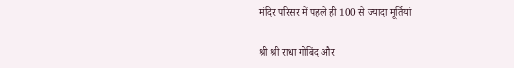मंदिर परिसर में पहले ही 100 से ज्यादा मूर्तियां

श्री श्री राधा गोबिंद और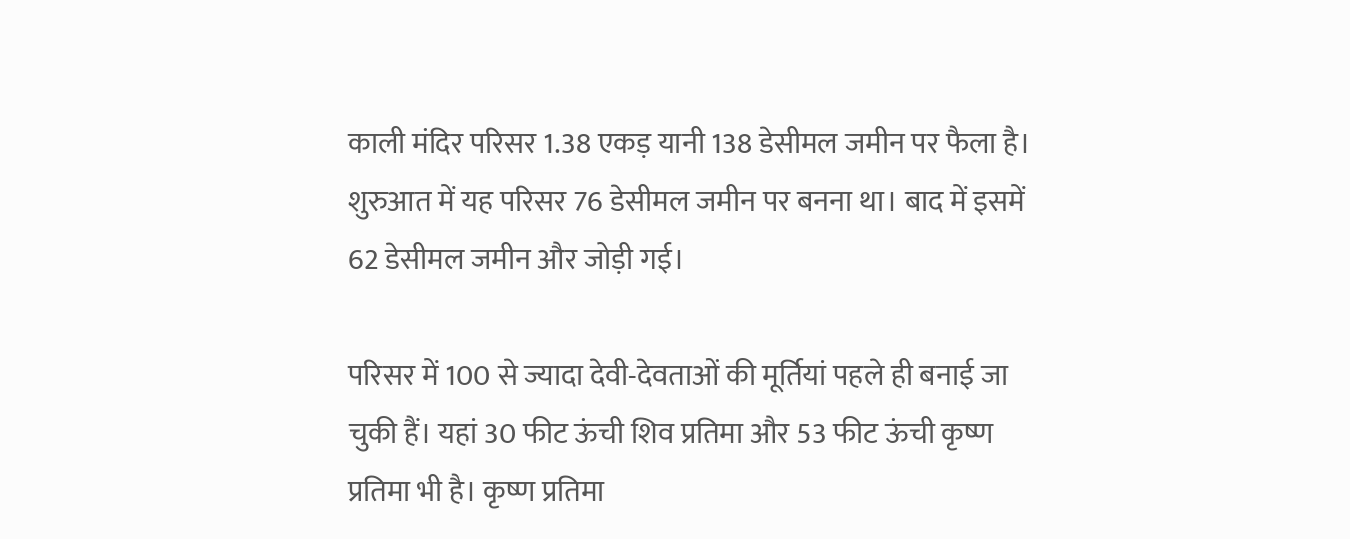काली मंदिर परिसर 1.38 एकड़ यानी 138 डेसीमल जमीन पर फैला है। शुरुआत में यह परिसर 76 डेसीमल जमीन पर बनना था। बाद में इसमें 62 डेसीमल जमीन और जोड़ी गई।

परिसर में 100 से ज्यादा देवी-देवताओं की मूर्तियां पहले ही बनाई जा चुकी हैं। यहां 30 फीट ऊंची शिव प्रतिमा और 53 फीट ऊंची कृष्ण प्रतिमा भी है। कृष्ण प्रतिमा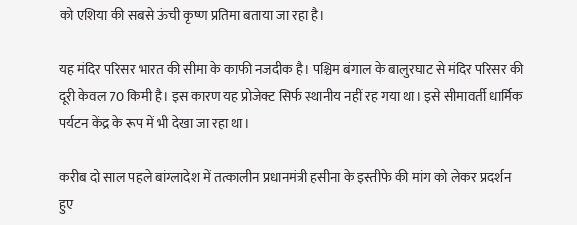को एशिया की सबसे ऊंची कृष्ण प्रतिमा बताया जा रहा है।

यह मंदिर परिसर भारत की सीमा के काफी नजदीक है। पश्चिम बंगाल के बालुरघाट से मंदिर परिसर की दूरी केवल 70 किमी है। इस कारण यह प्रोजेक्ट सिर्फ स्थानीय नहीं रह गया था। इसे सीमावर्ती धार्मिक पर्यटन केंद्र के रूप में भी देखा जा रहा था।

करीब दो साल पहले बांग्लादेश में तत्कालीन प्रधानमंत्री हसीना के इस्तीफे की मांग को लेकर प्रदर्शन हुए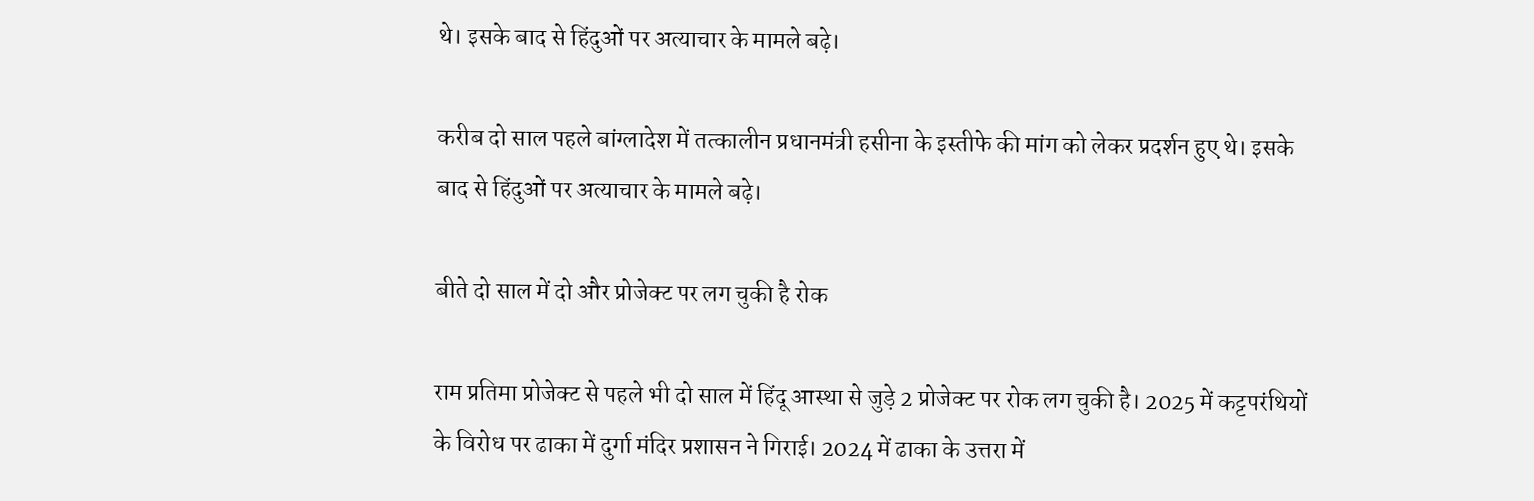थे। इसके बाद से हिंदुओं पर अत्याचार के मामले बढ़े।

करीब दो साल पहले बांग्लादेश में तत्कालीन प्रधानमंत्री हसीना के इस्तीफे की मांग को लेकर प्रदर्शन हुए थे। इसके बाद से हिंदुओं पर अत्याचार के मामले बढ़े।

बीते दो साल में दो और प्रोजेक्ट पर लग चुकी है रोक

राम प्रतिमा प्रोजेक्ट से पहले भी दो साल में हिंदू आस्था से जुड़े 2 प्रोजेक्ट पर रोक लग चुकी है। 2025 में कट्टपरंथियों के विरोध पर ढाका में दुर्गा मंदिर प्रशासन ने गिराई। 2024 में ढाका के उत्तरा में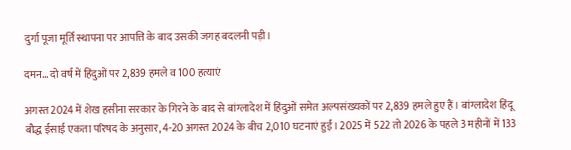दुर्गा पूजा मूर्ति स्थापना पर आपत्ति के बाद उसकी जगह बदलनी पड़ी।

दमन… दो वर्ष में हिंदुओं पर 2,839 हमले व 100 हत्याएं

अगस्त 2024 में शेख हसीना सरकार के गिरने के बाद से बांग्लादेश में हिंदुओं समेत अल्पसंख्यकों पर 2,839 हमले हुए हैं। बांग्लादेश हिंदू बौद्ध ईसाई एकता परिषद के अनुसार, 4-20 अगस्त 2024 के बीच 2,010 घटनाएं हुईं। 2025 में 522 तो 2026 के पहले 3 महीनों में 133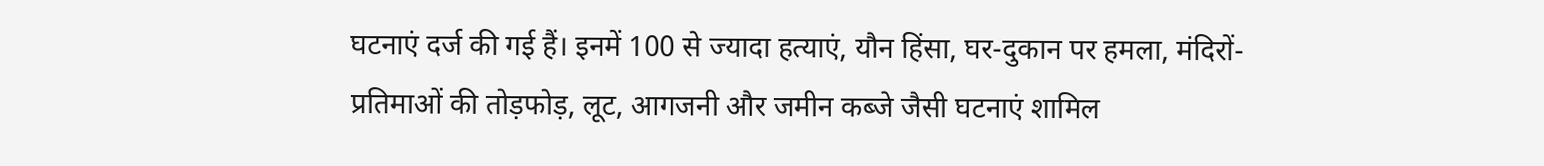घटनाएं दर्ज की गई हैं। इनमें 100 से ज्यादा हत्याएं, यौन हिंसा, घर-दुकान पर हमला, मंदिरों-प्रतिमाओं की तोड़फोड़, लूट, आगजनी और जमीन कब्जे जैसी घटनाएं शामिल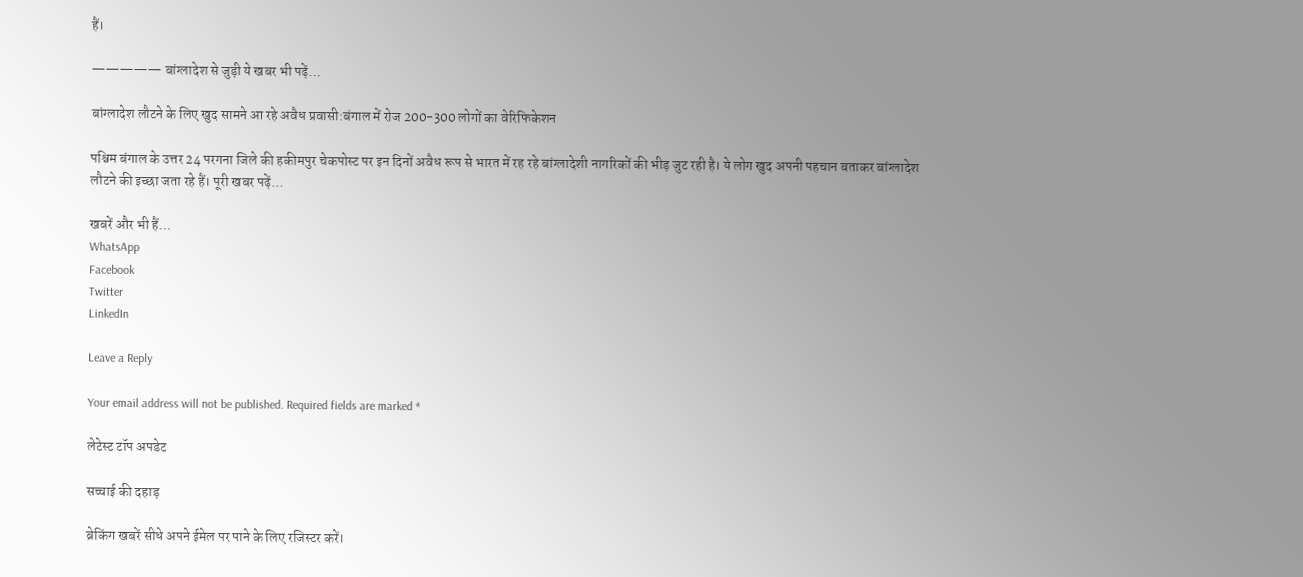हैं।

————— बांग्लादेश से जुड़ी ये खबर भी पढ़ें…

बांग्लादेश लौटने के लिए खुद सामने आ रहे अवैध प्रवासी:बंगाल में रोज 200-300 लोगों का वेरिफिकेशन

पश्चिम बंगाल के उत्तर 24 परगना जिले की हकीमपुर चेकपोस्ट पर इन दिनों अवैध रूप से भारत में रह रहे बांग्लादेशी नागरिकों की भीड़ जुट रही है। ये लोग खुद अपनी पहचान बताकर बांग्लादेश लौटने की इच्छा जता रहे हैं। पूरी खबर पढ़ें…

खबरें और भी हैं…
WhatsApp
Facebook
Twitter
LinkedIn

Leave a Reply

Your email address will not be published. Required fields are marked *

लेटेस्ट टॉप अपडेट

सच्चाई की दहाड़

ब्रेकिंग खबरें सीधे अपने ईमेल पर पाने के लिए रजिस्टर करें।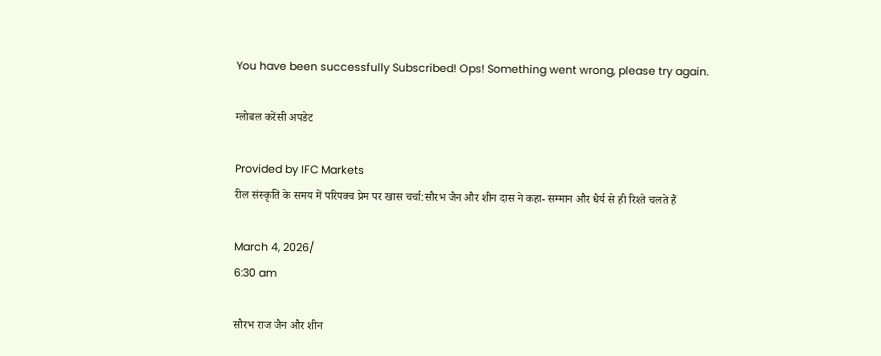You have been successfully Subscribed! Ops! Something went wrong, please try again.

ग्लोबल करेंसी अपडेट

Provided by IFC Markets
रील संस्कृति के समय में परिपक्व प्रेम पर खास चर्चा:सौरभ जैन और शीन दास ने कहा- सम्मान और धैर्य से ही रिश्ते चलते हैं

March 4, 2026/
6:30 am

सौरभ राज जैन और शीन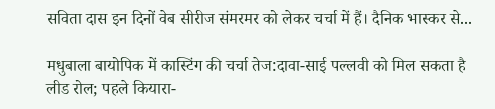सविता दास इन दिनों वेब सीरीज संमरमर को लेकर चर्चा में हैं। दैनिक भास्कर से...

मधुबाला बायोपिक में कास्टिंग की चर्चा तेज:दावा-साई पल्लवी को मिल सकता है लीड रोल; पहले कियारा-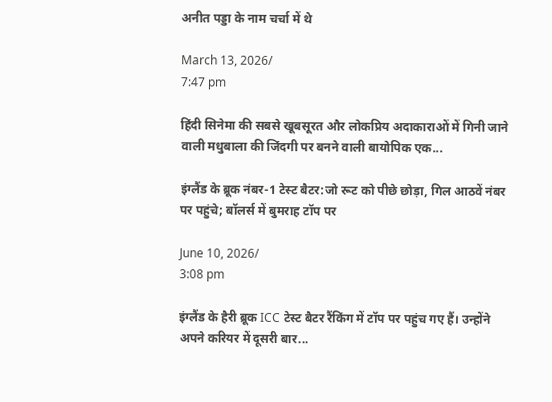अनीत पड्डा के नाम चर्चा में थे

March 13, 2026/
7:47 pm

हिंदी सिनेमा की सबसे खूबसूरत और लोकप्रिय अदाकाराओं में गिनी जाने वाली मधुबाला की जिंदगी पर बनने वाली बायोपिक एक...

इंग्लैंड के ब्रूक नंबर-1 टेस्ट बैटर:जो रूट को पीछे छोड़ा, गिल आठवें नंबर पर पहुंचे; बॉलर्स में बुमराह टॉप पर

June 10, 2026/
3:08 pm

इंग्लैंड के हैरी ब्रूक ICC टेस्ट बैटर रैंकिंग में टॉप पर पहुंच गए हैं। उन्होंने अपने करियर में दूसरी बार...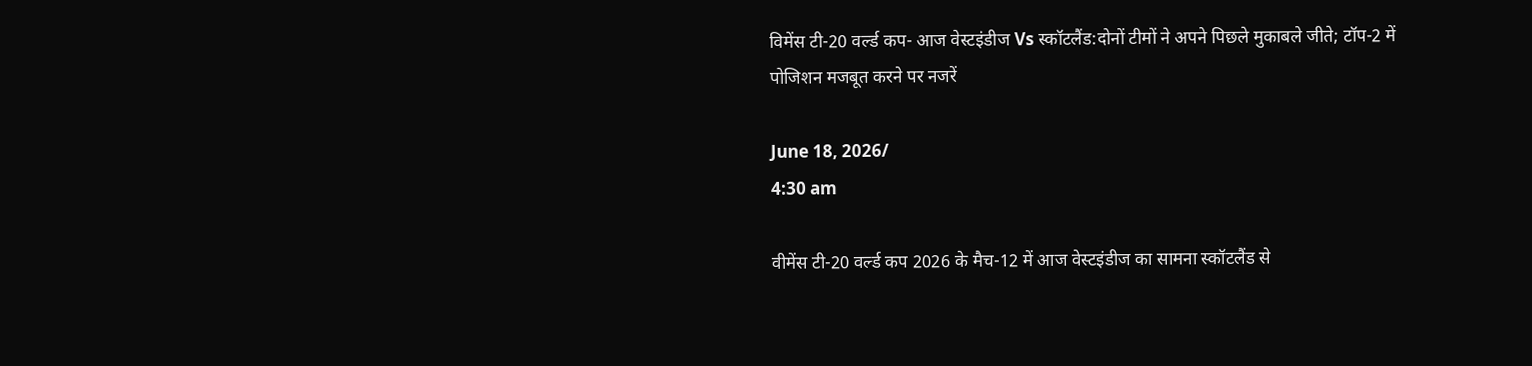विमेंस टी-20 वर्ल्ड कप- आज वेस्टइंडीज Vs स्कॉटलैंड:दोनों टीमों ने अपने पिछले मुकाबले जीते; टॉप-2 में पोजिशन मजबूत करने पर नजरें

June 18, 2026/
4:30 am

वीमेंस टी-20 वर्ल्ड कप 2026 के मैच-12 में आज वेस्टइंडीज का सामना स्कॉटलैंड से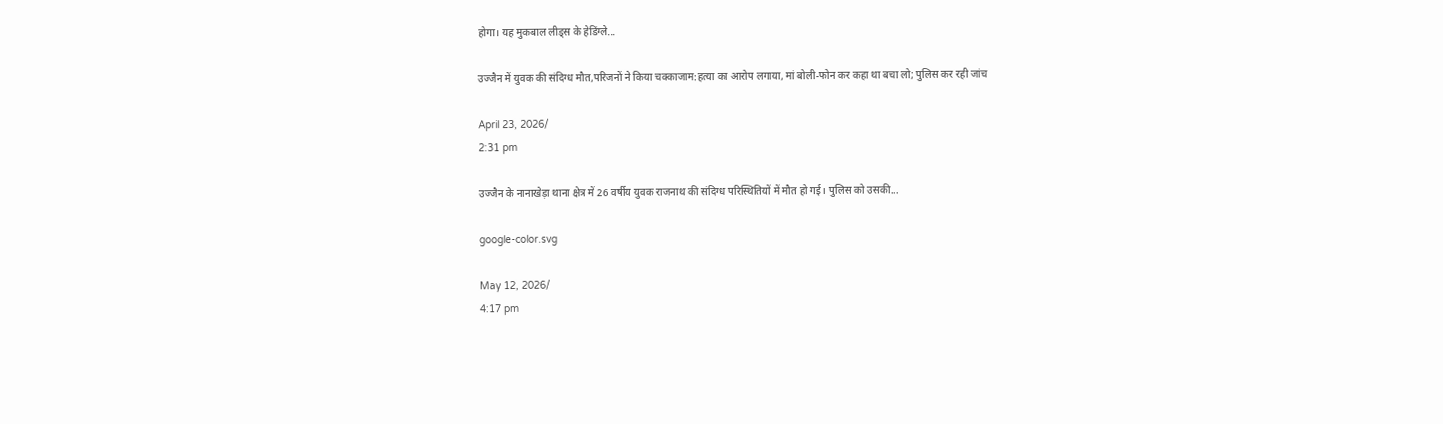होगा। यह मुकबाल लीड्स के हेडिंग्ले...

उज्जैन में युवक की संदिग्ध मौत,परिजनों ने किया चक्काजाम:हत्या का आरोप लगाया, मां बोली-फोन कर कहा था बचा लो; पुलिस कर रही जांच

April 23, 2026/
2:31 pm

उज्जैन के नानाखेड़ा थाना क्षेत्र में 26 वर्षीय युवक राजनाथ की संदिग्ध परिस्थितियों में मौत हो गई। पुलिस को उसकी...

google-color.svg

May 12, 2026/
4:17 pm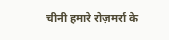चीनी हमारे रोज़मर्रा के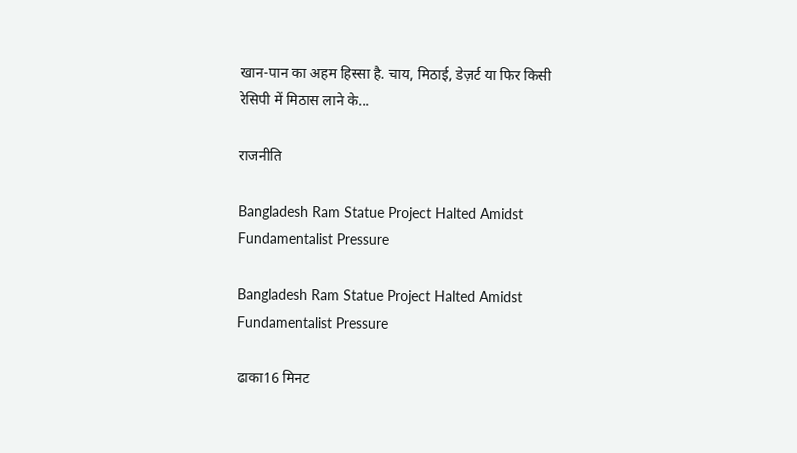खान‑पान का अहम हिस्सा है. चाय, मिठाई, डेज़र्ट या फिर किसी रेसिपी में मिठास लाने के...

राजनीति

Bangladesh Ram Statue Project Halted Amidst Fundamentalist Pressure

Bangladesh Ram Statue Project Halted Amidst Fundamentalist Pressure

ढाका16 मिनट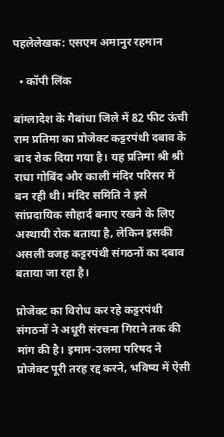पहलेलेखक: एसएम अमानुर रहमान

  • कॉपी लिंक

बांग्लादेश के गैबांधा जिले में 82 फीट ऊंची राम प्रतिमा का प्रोजेक्ट कट्टरपंथी दबाव के बाद रोक दिया गया है। यह प्रतिमा श्री श्री राधा गोबिंद और काली मंदिर परिसर में बन रही थी। मंदिर समिति ने इसे सांप्रदायिक सौहार्द बनाए रखने के लिए अस्थायी रोक बताया है, लेकिन इसकी असली वजह कट्टरपंथी संगठनों का दबाव बताया जा रहा है।

प्रोजेक्ट का विरोध कर रहे कट्टरपंथी संगठनों ने अधूरी संरचना गिराने तक की मांग की है। इमाम-उलमा परिषद ने प्रोजेक्ट पूरी तरह रद्द करने, भविष्य में ऐसी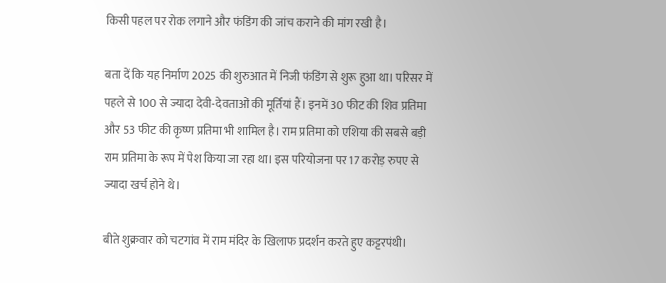किसी पहल पर रोक लगाने और फंडिंग की जांच कराने की मांग रखी है।

बता दें कि यह निर्माण 2025 की शुरुआत में निजी फंडिंग से शुरू हुआ था। परिसर में पहले से 100 से ज्यादा देवी-देवताओं की मूर्तियां हैं। इनमें 30 फीट की शिव प्रतिमा और 53 फीट की कृष्ण प्रतिमा भी शामिल है। राम प्रतिमा को एशिया की सबसे बड़ी राम प्रतिमा के रूप में पेश किया जा रहा था। इस परियोजना पर 17 करोड़ रुपए से ज्यादा खर्च होने थे।

बीते शुक्रवार को चटगांव में राम मंदिर के खिलाफ प्रदर्शन करते हुए कट्टरपंथी।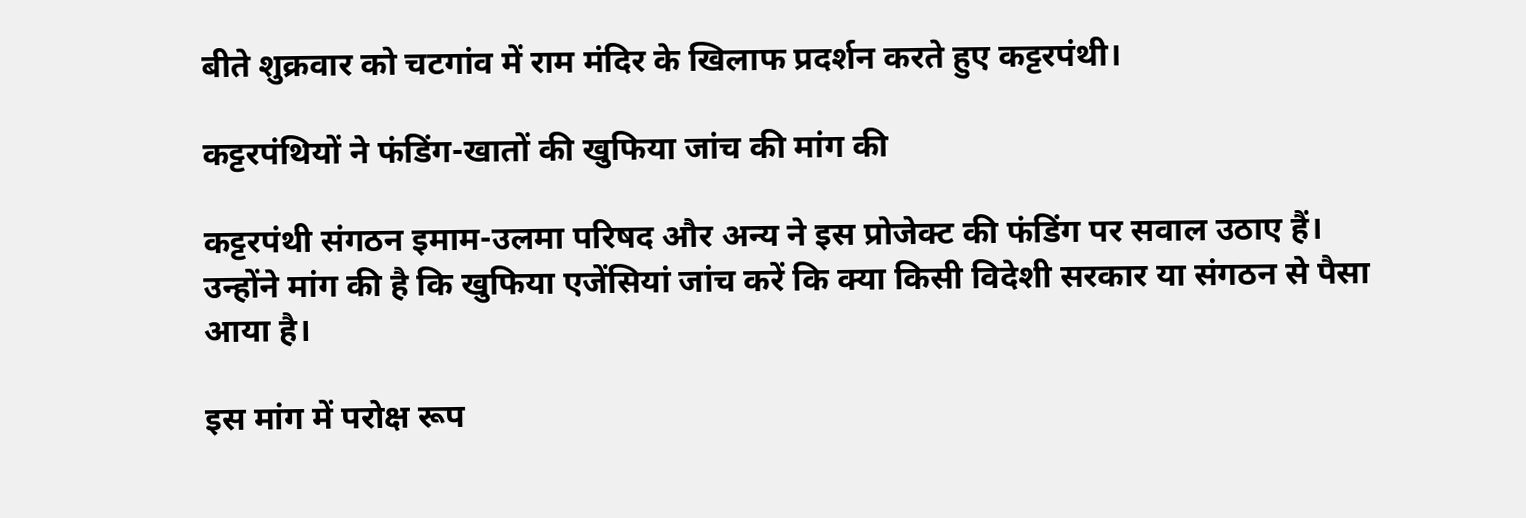बीते शुक्रवार को चटगांव में राम मंदिर के खिलाफ प्रदर्शन करते हुए कट्टरपंथी।

कट्टरपंथियों ने फंडिंग-खातों की खुफिया जांच की मांग की

कट्टरपंथी संगठन इमाम-उलमा परिषद और अन्य ने इस प्रोजेक्ट की फंडिंग पर सवाल उठाए हैं। उन्होंने मांग की है कि खुफिया एजेंसियां जांच करें कि क्या किसी विदेशी सरकार या संगठन से पैसा आया है।

इस मांग में परोक्ष रूप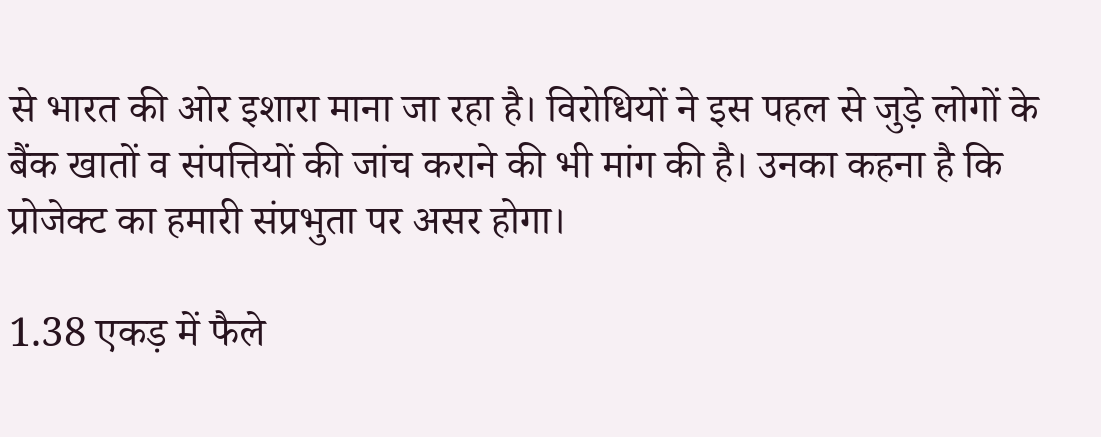से भारत की ओर इशारा माना जा रहा है। विरोधियों ने इस पहल से जुड़े लोगों के बैंक खातों व संपत्तियों की जांच कराने की भी मांग की है। उनका कहना है कि प्रोजेक्ट का हमारी संप्रभुता पर असर होगा।

1.38 एकड़ में फैले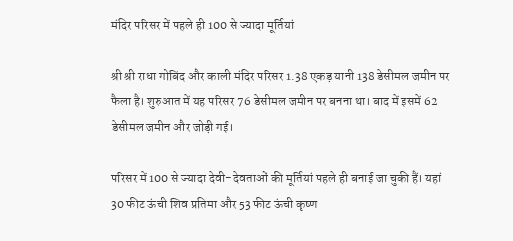मंदिर परिसर में पहले ही 100 से ज्यादा मूर्तियां

श्री श्री राधा गोबिंद और काली मंदिर परिसर 1.38 एकड़ यानी 138 डेसीमल जमीन पर फैला है। शुरुआत में यह परिसर 76 डेसीमल जमीन पर बनना था। बाद में इसमें 62 डेसीमल जमीन और जोड़ी गई।

परिसर में 100 से ज्यादा देवी-देवताओं की मूर्तियां पहले ही बनाई जा चुकी हैं। यहां 30 फीट ऊंची शिव प्रतिमा और 53 फीट ऊंची कृष्ण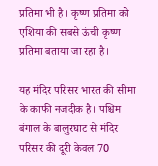प्रतिमा भी है। कृष्ण प्रतिमा को एशिया की सबसे ऊंची कृष्ण प्रतिमा बताया जा रहा है।

यह मंदिर परिसर भारत की सीमा के काफी नजदीक है। पश्चिम बंगाल के बालुरघाट से मंदिर परिसर की दूरी केवल 70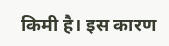किमी है। इस कारण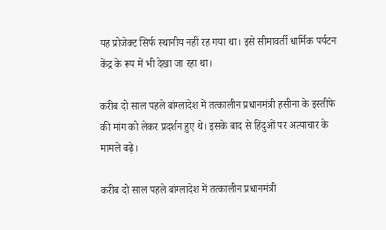यह प्रोजेक्ट सिर्फ स्थानीय नहीं रह गया था। इसे सीमावर्ती धार्मिक पर्यटन केंद्र के रूप में भी देखा जा रहा था।

करीब दो साल पहले बांग्लादेश में तत्कालीन प्रधानमंत्री हसीना के इस्तीफे की मांग को लेकर प्रदर्शन हुए थे। इसके बाद से हिंदुओं पर अत्याचार के मामले बढ़े।

करीब दो साल पहले बांग्लादेश में तत्कालीन प्रधानमंत्री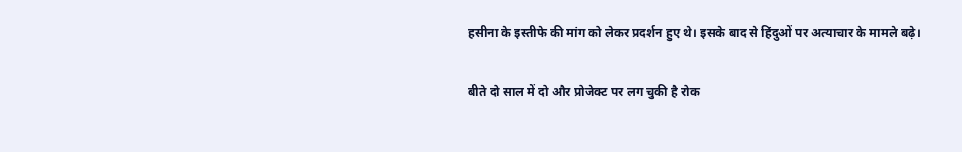हसीना के इस्तीफे की मांग को लेकर प्रदर्शन हुए थे। इसके बाद से हिंदुओं पर अत्याचार के मामले बढ़े।

बीते दो साल में दो और प्रोजेक्ट पर लग चुकी है रोक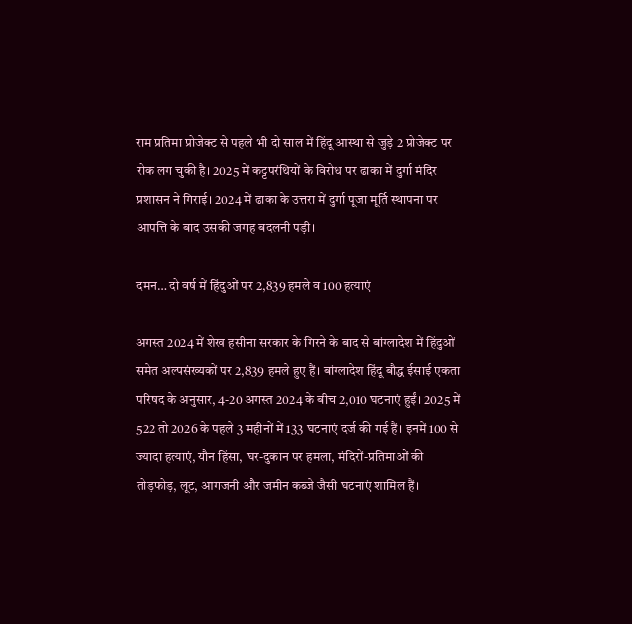राम प्रतिमा प्रोजेक्ट से पहले भी दो साल में हिंदू आस्था से जुड़े 2 प्रोजेक्ट पर रोक लग चुकी है। 2025 में कट्टपरंथियों के विरोध पर ढाका में दुर्गा मंदिर प्रशासन ने गिराई। 2024 में ढाका के उत्तरा में दुर्गा पूजा मूर्ति स्थापना पर आपत्ति के बाद उसकी जगह बदलनी पड़ी।

दमन… दो वर्ष में हिंदुओं पर 2,839 हमले व 100 हत्याएं

अगस्त 2024 में शेख हसीना सरकार के गिरने के बाद से बांग्लादेश में हिंदुओं समेत अल्पसंख्यकों पर 2,839 हमले हुए हैं। बांग्लादेश हिंदू बौद्ध ईसाई एकता परिषद के अनुसार, 4-20 अगस्त 2024 के बीच 2,010 घटनाएं हुईं। 2025 में 522 तो 2026 के पहले 3 महीनों में 133 घटनाएं दर्ज की गई हैं। इनमें 100 से ज्यादा हत्याएं, यौन हिंसा, घर-दुकान पर हमला, मंदिरों-प्रतिमाओं की तोड़फोड़, लूट, आगजनी और जमीन कब्जे जैसी घटनाएं शामिल हैं।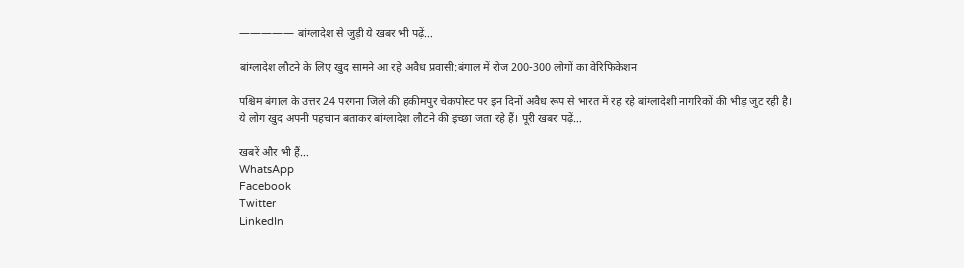————— बांग्लादेश से जुड़ी ये खबर भी पढ़ें…

बांग्लादेश लौटने के लिए खुद सामने आ रहे अवैध प्रवासी:बंगाल में रोज 200-300 लोगों का वेरिफिकेशन

पश्चिम बंगाल के उत्तर 24 परगना जिले की हकीमपुर चेकपोस्ट पर इन दिनों अवैध रूप से भारत में रह रहे बांग्लादेशी नागरिकों की भीड़ जुट रही है। ये लोग खुद अपनी पहचान बताकर बांग्लादेश लौटने की इच्छा जता रहे हैं। पूरी खबर पढ़ें…

खबरें और भी हैं…
WhatsApp
Facebook
Twitter
LinkedIn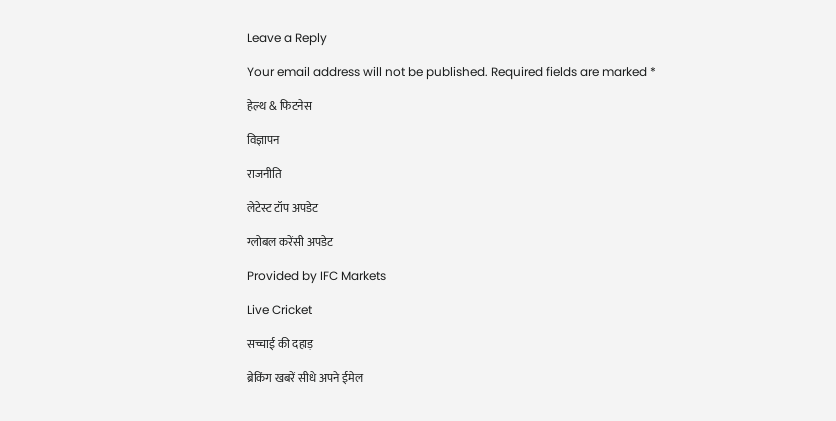Leave a Reply

Your email address will not be published. Required fields are marked *

हेल्थ & फिटनेस

विज्ञापन

राजनीति

लेटेस्ट टॉप अपडेट

ग्लोबल करेंसी अपडेट

Provided by IFC Markets

Live Cricket

सच्चाई की दहाड़

ब्रेकिंग खबरें सीधे अपने ईमेल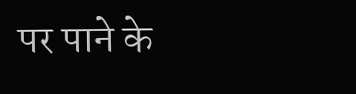पर पाने के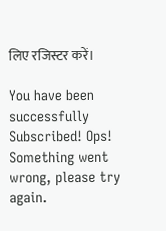लिए रजिस्टर करें।

You have been successfully Subscribed! Ops! Something went wrong, please try again.